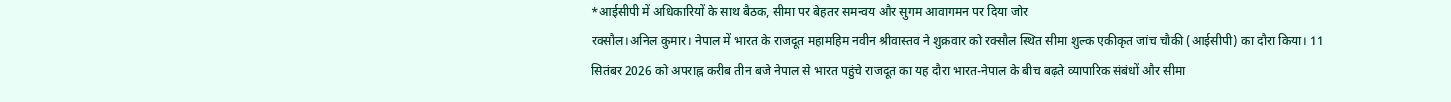*आईसीपी में अधिकारियों के साथ बैठक, सीमा पर बेहतर समन्वय और सुगम आवागमन पर दिया जोर
रक्सौल।अनिल कुमार। नेपाल में भारत के राजदूत महामहिम नवीन श्रीवास्तव ने शुक्रवार को रक्सौल स्थित सीमा शुल्क एकीकृत जांच चौकी (आईसीपी) का दौरा किया। 11 सितंबर 2026 को अपराह्न करीब तीन बजे नेपाल से भारत पहुंचे राजदूत का यह दौरा भारत-नेपाल के बीच बढ़ते व्यापारिक संबंधों और सीमा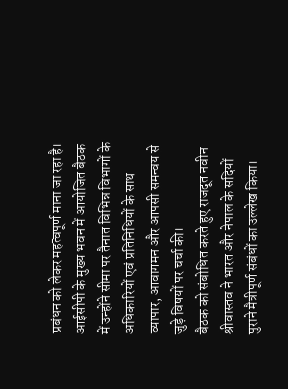प्रबंधन को लेकर महत्वपूर्ण माना जा रहा है। आईसीपी के मुख्य भवन में आयोजित बैठक में उन्होंने सीमा पर तैनात विभिन्न विभागों के अधिकारियों एवं प्रतिनिधियों के साथ व्यापार, आवागमन और आपसी समन्वय से जुड़े विषयों पर चर्चा की।
बैठक को संबोधित करते हुए राजदूत नवीन श्रीवास्तव ने भारत और नेपाल के सदियों पुराने मैत्रीपूर्ण संबंधों का उल्लेख किया।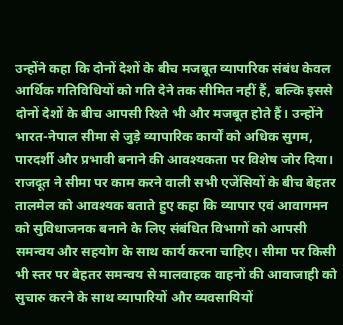उन्होंने कहा कि दोनों देशों के बीच मजबूत व्यापारिक संबंध केवल आर्थिक गतिविधियों को गति देने तक सीमित नहीं हैं, बल्कि इससे दोनों देशों के बीच आपसी रिश्ते भी और मजबूत होते हैं। उन्होंने भारत-नेपाल सीमा से जुड़े व्यापारिक कार्यों को अधिक सुगम, पारदर्शी और प्रभावी बनाने की आवश्यकता पर विशेष जोर दिया।
राजदूत ने सीमा पर काम करने वाली सभी एजेंसियों के बीच बेहतर तालमेल को आवश्यक बताते हुए कहा कि व्यापार एवं आवागमन को सुविधाजनक बनाने के लिए संबंधित विभागों को आपसी समन्वय और सहयोग के साथ कार्य करना चाहिए। सीमा पर किसी भी स्तर पर बेहतर समन्वय से मालवाहक वाहनों की आवाजाही को सुचारु करने के साथ व्यापारियों और व्यवसायियों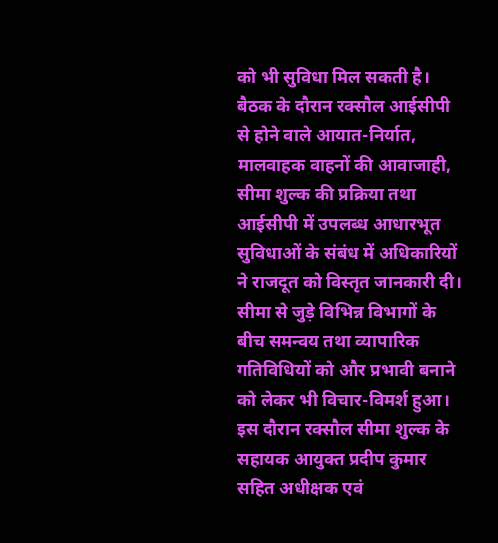को भी सुविधा मिल सकती है।
बैठक के दौरान रक्सौल आईसीपी से होने वाले आयात-निर्यात, मालवाहक वाहनों की आवाजाही, सीमा शुल्क की प्रक्रिया तथा आईसीपी में उपलब्ध आधारभूत सुविधाओं के संबंध में अधिकारियों ने राजदूत को विस्तृत जानकारी दी। सीमा से जुड़े विभिन्न विभागों के बीच समन्वय तथा व्यापारिक गतिविधियों को और प्रभावी बनाने को लेकर भी विचार-विमर्श हुआ।
इस दौरान रक्सौल सीमा शुल्क के सहायक आयुक्त प्रदीप कुमार सहित अधीक्षक एवं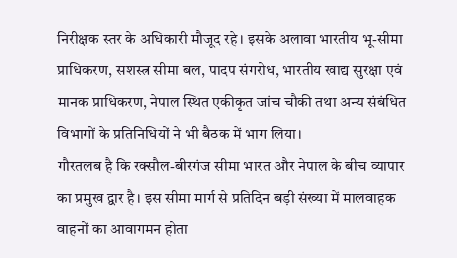निरीक्षक स्तर के अधिकारी मौजूद रहे। इसके अलावा भारतीय भू-सीमा प्राधिकरण, सशस्त्र सीमा बल, पादप संगरोध, भारतीय खाद्य सुरक्षा एवं मानक प्राधिकरण, नेपाल स्थित एकीकृत जांच चौकी तथा अन्य संबंधित विभागों के प्रतिनिधियों ने भी बैठक में भाग लिया।
गौरतलब है कि रक्सौल-बीरगंज सीमा भारत और नेपाल के बीच व्यापार का प्रमुख द्वार है। इस सीमा मार्ग से प्रतिदिन बड़ी संख्या में मालवाहक वाहनों का आवागमन होता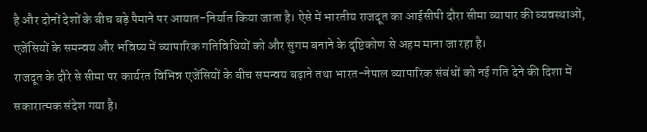है और दोनों देशों के बीच बड़े पैमाने पर आयात-निर्यात किया जाता है। ऐसे में भारतीय राजदूत का आईसीपी दौरा सीमा व्यापार की व्यवस्थाओं, एजेंसियों के समन्वय और भविष्य में व्यापारिक गतिविधियों को और सुगम बनाने के दृष्टिकोण से अहम माना जा रहा है।
राजदूत के दौरे से सीमा पर कार्यरत विभिन्न एजेंसियों के बीच समन्वय बढ़ाने तथा भारत-नेपाल व्यापारिक संबंधों को नई गति देने की दिशा में सकारात्मक संदेश गया है।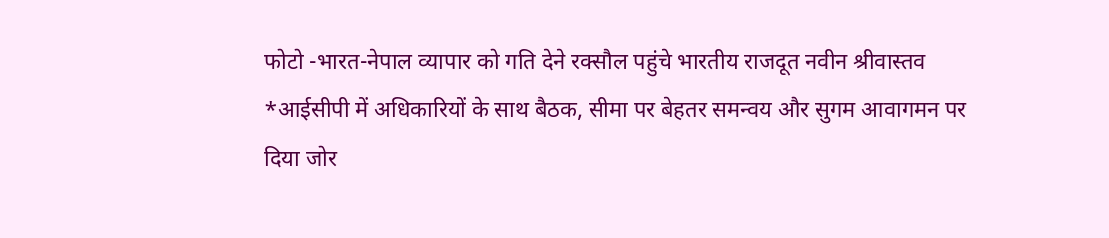फोटो -भारत-नेपाल व्यापार को गति देने रक्सौल पहुंचे भारतीय राजदूत नवीन श्रीवास्तव
*आईसीपी में अधिकारियों के साथ बैठक, सीमा पर बेहतर समन्वय और सुगम आवागमन पर दिया जोर